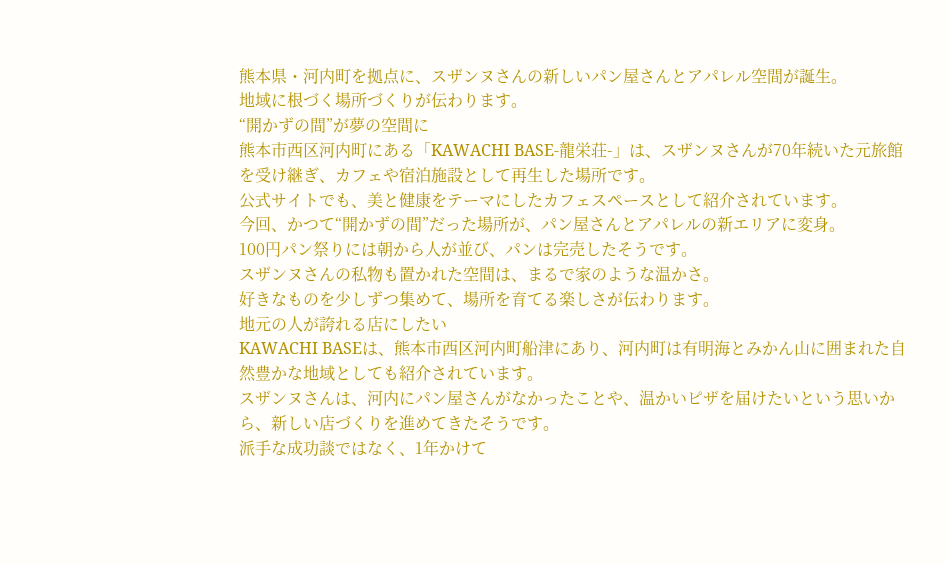熊本県・河内町を拠点に、スザンヌさんの新しいパン屋さんとアパレル空間が誕生。
地域に根づく場所づくりが伝わります。
“開かずの間”が夢の空間に
熊本市西区河内町にある「KAWACHI BASE-龍栄荘-」は、スザンヌさんが70年続いた元旅館を受け継ぎ、カフェや宿泊施設として再生した場所です。
公式サイトでも、美と健康をテーマにしたカフェスペースとして紹介されています。
今回、かつて“開かずの間”だった場所が、パン屋さんとアパレルの新エリアに変身。
100円パン祭りには朝から人が並び、パンは完売したそうです。
スザンヌさんの私物も置かれた空間は、まるで家のような温かさ。
好きなものを少しずつ集めて、場所を育てる楽しさが伝わります。
地元の人が誇れる店にしたい
KAWACHI BASEは、熊本市西区河内町船津にあり、河内町は有明海とみかん山に囲まれた自然豊かな地域としても紹介されています。
スザンヌさんは、河内にパン屋さんがなかったことや、温かいピザを届けたいという思いから、新しい店づくりを進めてきたそうです。
派手な成功談ではなく、1年かけて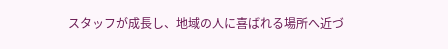スタッフが成長し、地域の人に喜ばれる場所へ近づ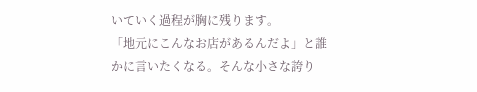いていく過程が胸に残ります。
「地元にこんなお店があるんだよ」と誰かに言いたくなる。そんな小さな誇り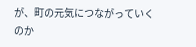が、町の元気につながっていくのか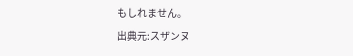もしれません。
出典元:スザンヌ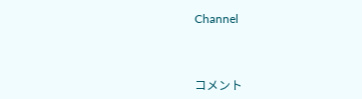Channel



コメント